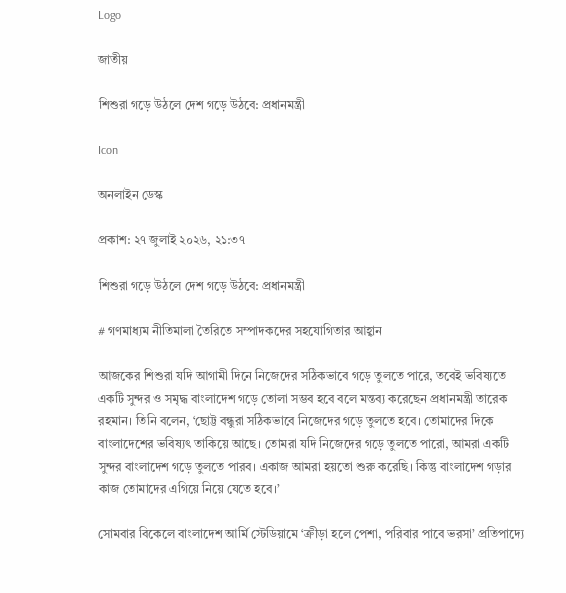Logo

জাতীয়

শিশুরা গড়ে উঠলে দেশ গড়ে উঠবে: প্রধানমন্ত্রী

Icon

অনলাইন ডেস্ক

প্রকাশ: ২৭ জুলাই ২০২৬, ২১:৩৭

শিশুরা গড়ে উঠলে দেশ গড়ে উঠবে: প্রধানমন্ত্রী

# গণমাধ্যম নীতিমালা তৈরিতে সম্পাদকদের সহযোগিতার আহ্বান

আজকের শিশুরা যদি আগামী দিনে নিজেদের সঠিকভাবে গড়ে তুলতে পারে, তবেই ভবিষ্যতে একটি সুন্দর ও সমৃদ্ধ বাংলাদেশ গড়ে তোলা সম্ভব হবে বলে মন্তব্য করেছেন প্রধানমন্ত্রী তারেক রহমান। তিনি বলেন, ‘ছোট্ট বন্ধুরা সঠিকভাবে নিজেদের গড়ে তুলতে হবে। তোমাদের দিকে বাংলাদেশের ভবিষ্যৎ তাকিয়ে আছে। তোমরা যদি নিজেদের গড়ে তুলতে পারো, আমরা একটি সুন্দর বাংলাদেশ গড়ে তুলতে পারব। একাজ আমরা হয়তো শুরু করেছি। কিন্তু বাংলাদেশ গড়ার কাজ তোমাদের এগিয়ে নিয়ে যেতে হবে।’

সোমবার বিকেলে বাংলাদেশ আর্মি স্টেডিয়ামে ‘ক্রীড়া হলে পেশা, পরিবার পাবে ভরসা’ প্রতিপাদ্যে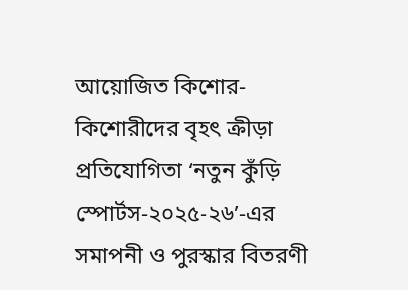আয়োজিত কিশোর-কিশোরীদের বৃহৎ ক্রীড়া প্রতিযোগিতা ‘নতুন কুঁড়ি স্পোর্টস-২০২৫-২৬’-এর সমাপনী ও পুরস্কার বিতরণী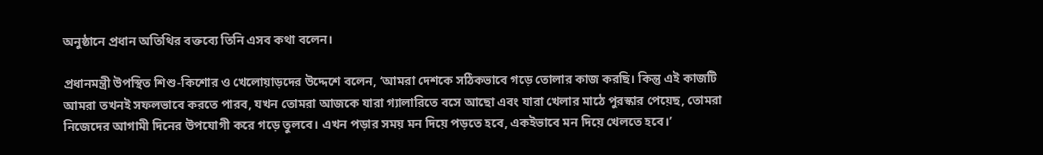অনুষ্ঠানে প্রধান অতিথির বক্তব্যে তিনি এসব কথা বলেন।

প্রধানমন্ত্রী উপস্থিত শিশু-কিশোর ও খেলোয়াড়দের উদ্দেশে বলেন, ‘আমরা দেশকে সঠিকভাবে গড়ে তোলার কাজ করছি। কিন্তু এই কাজটি আমরা তখনই সফলভাবে করতে পারব, যখন তোমরা আজকে যারা গ্যালারিতে বসে আছো এবং যারা খেলার মাঠে পুরস্কার পেয়েছ, তোমরা নিজেদের আগামী দিনের উপযোগী করে গড়ে তুলবে। এখন পড়ার সময় মন দিয়ে পড়তে হবে, একইভাবে মন দিয়ে খেলতে হবে।’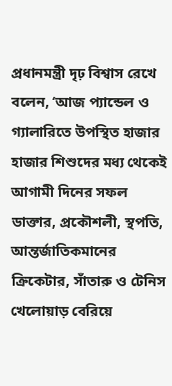প্রধানমন্ত্রী দৃঢ় বিশ্বাস রেখে বলেন, ‘আজ প্যান্ডেল ও গ্যালারিতে উপস্থিত হাজার হাজার শিশুদের মধ্য থেকেই আগামী দিনের সফল ডাক্তার, প্রকৌশলী, স্থপতি, আন্তর্জাতিকমানের ক্রিকেটার, সাঁতারু ও টেনিস খেলোয়াড় বেরিয়ে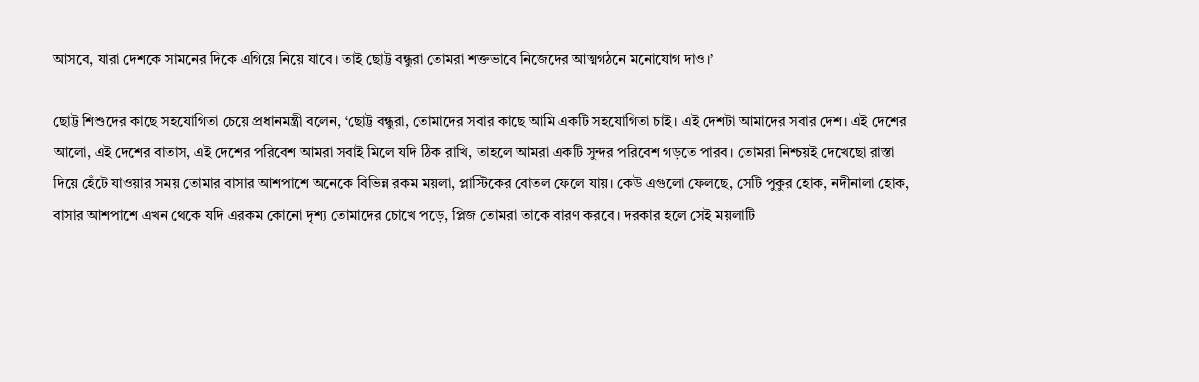আসবে, যারা দেশকে সামনের দিকে এগিয়ে নিয়ে যাবে। তাই ছোট্ট বন্ধুরা তোমরা শক্তভাবে নিজেদের আত্মগঠনে মনোযোগ দাও।’

ছোট্ট শিশুদের কাছে সহযোগিতা চেয়ে প্রধানমন্ত্রী বলেন, ‘ছোট্ট বন্ধুরা, তোমাদের সবার কাছে আমি একটি সহযোগিতা চাই। এই দেশটা আমাদের সবার দেশ। এই দেশের আলো, এই দেশের বাতাস, এই দেশের পরিবেশ আমরা সবাই মিলে যদি ঠিক রাখি, তাহলে আমরা একটি সুন্দর পরিবেশ গড়তে পারব। তোমরা নিশ্চয়ই দেখেছো রাস্তা দিয়ে হেঁটে যাওয়ার সময় তোমার বাসার আশপাশে অনেকে বিভিন্ন রকম ময়লা, প্লাস্টিকের বোতল ফেলে যায়। কেউ এগুলো ফেলছে, সেটি পুকুর হোক, নদীনালা হোক, বাসার আশপাশে এখন থেকে যদি এরকম কোনো দৃশ্য তোমাদের চোখে পড়ে, প্লিজ তোমরা তাকে বারণ করবে। দরকার হলে সেই ময়লাটি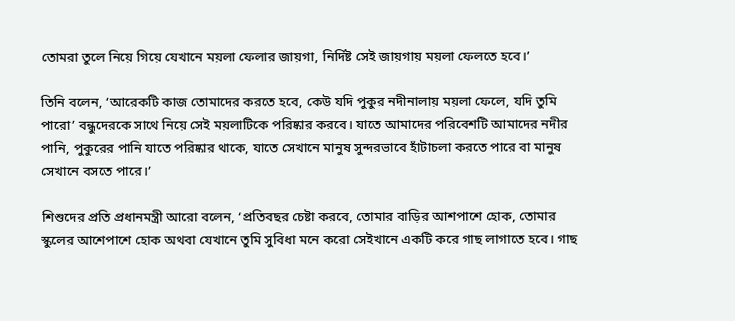তোমরা তুলে নিয়ে গিয়ে যেখানে ময়লা ফেলার জায়গা, নির্দিষ্ট সেই জায়গায় ময়লা ফেলতে হবে।’

তিনি বলেন, ‘আরেকটি কাজ তোমাদের করতে হবে, কেউ যদি পুকুর নদীনালায় ময়লা ফেলে, যদি তুমি পারো’ বন্ধুদেরকে সাথে নিয়ে সেই ময়লাটিকে পরিষ্কার করবে। যাতে আমাদের পরিবেশটি আমাদের নদীর পানি, পুকুরের পানি যাতে পরিষ্কার থাকে, যাতে সেখানে মানুষ সুন্দরভাবে হাঁটাচলা করতে পারে বা মানুষ সেখানে বসতে পারে।’

শিশুদের প্রতি প্রধানমন্ত্রী আরো বলেন, ‘প্রতিবছর চেষ্টা করবে, তোমার বাড়ির আশপাশে হোক, তোমার স্কুলের আশেপাশে হোক অথবা যেখানে তুমি সুবিধা মনে করো সেইখানে একটি করে গাছ লাগাতে হবে। গাছ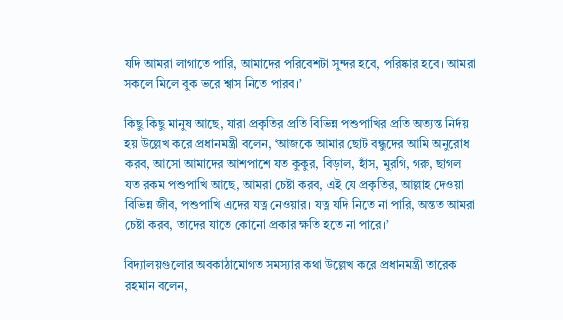যদি আমরা লাগাতে পারি, আমাদের পরিবেশটা সুন্দর হবে, পরিষ্কার হবে। আমরা সকলে মিলে বুক ভরে শ্বাস নিতে পারব।’

কিছু কিছু মানুষ আছে, যারা প্রকৃতির প্রতি বিভিন্ন পশুপাখির প্রতি অত্যন্ত নির্দয় হয় উল্লেখ করে প্রধানমন্ত্রী বলেন, ‘আজকে আমার ছোট বন্ধুদের আমি অনুরোধ করব, আসো আমাদের আশপাশে যত কুকুর, বিড়াল, হাঁস, মুরগি, গরু, ছাগল যত রকম পশুপাখি আছে, আমরা চেষ্টা করব, এই যে প্রকৃতির, আল্লাহ দেওয়া বিভিন্ন জীব, পশুপাখি এদের যত্ন নেওয়ার। যত্ন যদি নিতে না পারি, অন্তত আমরা চেষ্টা করব, তাদের যাতে কোনো প্রকার ক্ষতি হতে না পারে।’

বিদ্যালয়গুলোর অবকাঠামোগত সমস্যার কথা উল্লেখ করে প্রধানমন্ত্রী তারেক রহমান বলেন,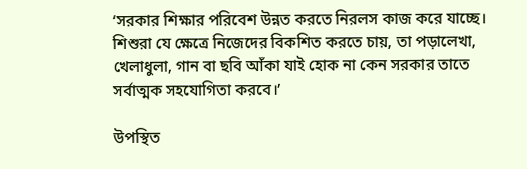‘সরকার শিক্ষার পরিবেশ উন্নত করতে নিরলস কাজ করে যাচ্ছে। শিশুরা যে ক্ষেত্রে নিজেদের বিকশিত করতে চায়, তা পড়ালেখা, খেলাধুলা, গান বা ছবি আঁকা যাই হোক না কেন সরকার তাতে সর্বাত্মক সহযোগিতা করবে।’

উপস্থিত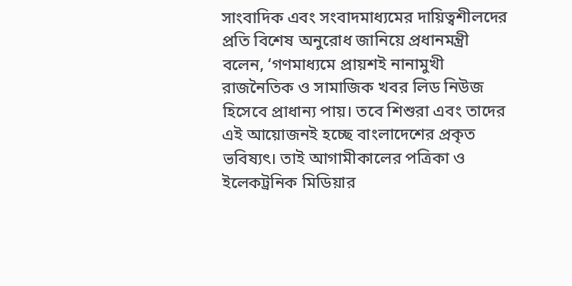সাংবাদিক এবং সংবাদমাধ্যমের দায়িত্বশীলদের প্রতি বিশেষ অনুরোধ জানিয়ে প্রধানমন্ত্রী বলেন, ‘গণমাধ্যমে প্রায়শই নানামুখী রাজনৈতিক ও সামাজিক খবর লিড নিউজ হিসেবে প্রাধান্য পায়। তবে শিশুরা এবং তাদের এই আয়োজনই হচ্ছে বাংলাদেশের প্রকৃত ভবিষ্যৎ। তাই আগামীকালের পত্রিকা ও ইলেকট্রনিক মিডিয়ার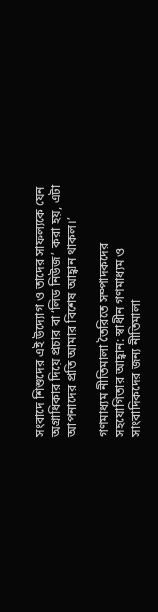সংবাদে শিশুদের এই উদ্যোগ ও তাদের সাফল্যকে যেন অগ্রাধিকার দিয়ে প্রচার বা ‘লিড নিউজ’ করা হয়, এটা আপনাদের প্রতি আমার বিশেষ আহ্বান থাকল।’

গণমাধ্যম নীতিমালা তৈরিতে সম্পাদকদের সহযোগিতার আহ্বান: স্বাধীন গণমাধ্যম ও সাংবাদিকদের জন্য নীতিমালা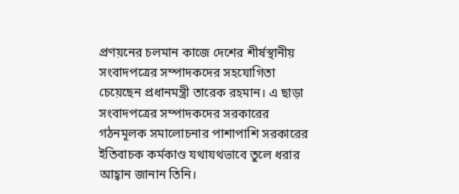প্রণয়নের চলমান কাজে দেশের শীর্ষস্থানীয় সংবাদপত্রের সম্পাদকদের সহযোগিতা চেয়েছেন প্রধানমন্ত্রী তারেক রহমান। এ ছাড়া সংবাদপত্রের সম্পাদকদের সরকারের গঠনমূলক সমালোচনার পাশাপাশি সরকারের ইতিবাচক কর্মকাণ্ড যথাযথভাবে তুলে ধরার আহ্বান জানান তিনি।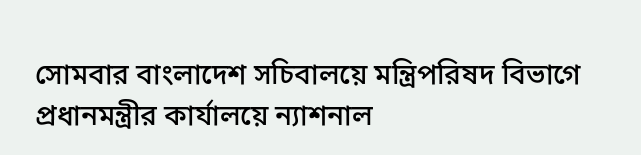সোমবার বাংলাদেশ সচিবালয়ে মন্ত্রিপরিষদ বিভাগে প্রধানমন্ত্রীর কার্যালয়ে ন্যাশনাল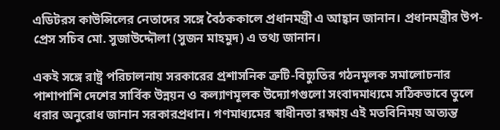এডিটরস কাউন্সিলের নেতাদের সঙ্গে বৈঠককালে প্রধানমন্ত্রী এ আহ্বান জানান। প্রধানমন্ত্রীর উপ-প্রেস সচিব মো. সুজাউদ্দৌলা (সুজন মাহমুদ) এ তথ্য জানান।

একই সঙ্গে রাষ্ট্র পরিচালনায় সরকারের প্রশাসনিক ত্রুটি-বিচ্যুতির গঠনমূলক সমালোচনার পাশাপাশি দেশের সার্বিক উন্নয়ন ও কল্যাণমূলক উদ্যোগগুলো সংবাদমাধ্যমে সঠিকভাবে তুলে ধরার অনুরোধ জানান সরকারপ্রধান। গণমাধ্যমের স্বাধীনতা রক্ষায় এই মতবিনিময় অত্যন্ত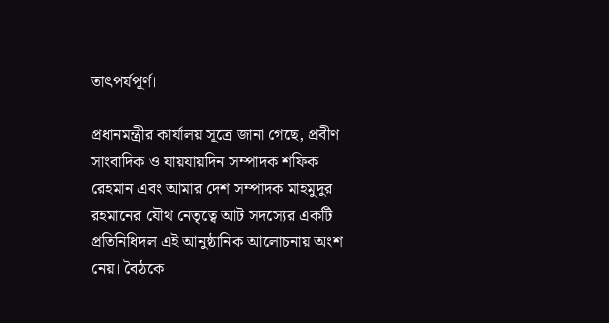তাৎপর্যপূর্ণ।

প্রধানমন্ত্রীর কার্যালয় সূত্রে জানা গেছে, প্রবীণ সাংবাদিক ও যায়যায়দিন সম্পাদক শফিক রেহমান এবং আমার দেশ সম্পাদক মাহমুদুর রহমানের যৌথ নেতৃত্বে আট সদস্যের একটি প্রতিনিধিদল এই আনুষ্ঠানিক আলোচনায় অংশ নেয়। বৈঠকে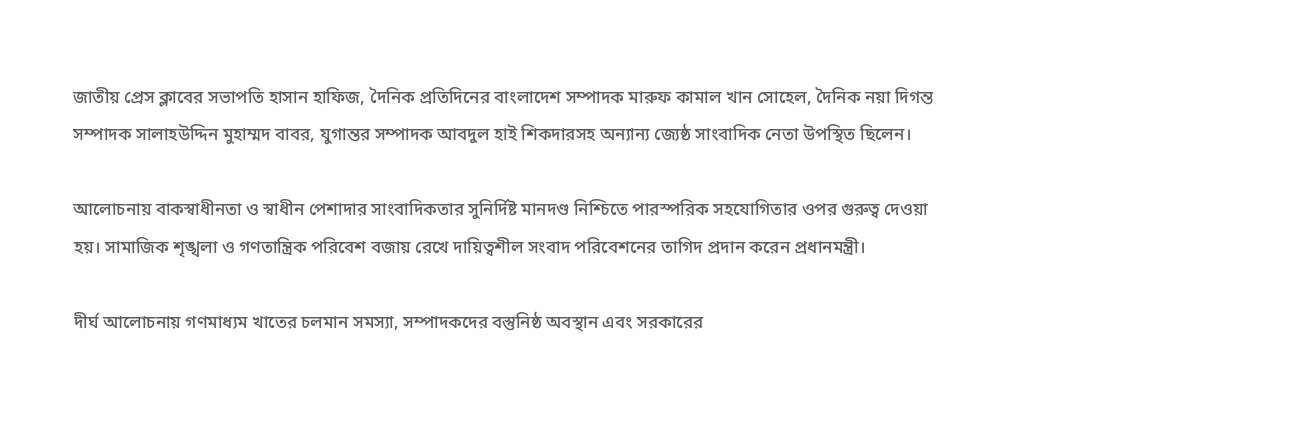জাতীয় প্রেস ক্লাবের সভাপতি হাসান হাফিজ, দৈনিক প্রতিদিনের বাংলাদেশ সম্পাদক মারুফ কামাল খান সোহেল, দৈনিক নয়া দিগন্ত সম্পাদক সালাহউদ্দিন মুহাম্মদ বাবর, যুগান্তর সম্পাদক আবদুল হাই শিকদারসহ অন্যান্য জ্যেষ্ঠ সাংবাদিক নেতা উপস্থিত ছিলেন।

আলোচনায় বাকস্বাধীনতা ও স্বাধীন পেশাদার সাংবাদিকতার সুনির্দিষ্ট মানদণ্ড নিশ্চিতে পারস্পরিক সহযোগিতার ওপর গুরুত্ব দেওয়া হয়। সামাজিক শৃঙ্খলা ও গণতান্ত্রিক পরিবেশ বজায় রেখে দায়িত্বশীল সংবাদ পরিবেশনের তাগিদ প্রদান করেন প্রধানমন্ত্রী।

দীর্ঘ আলোচনায় গণমাধ্যম খাতের চলমান সমস্যা, সম্পাদকদের বস্তুনিষ্ঠ অবস্থান এবং সরকারের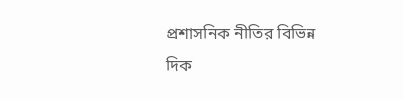প্রশাসনিক নীতির বিভিন্ন দিক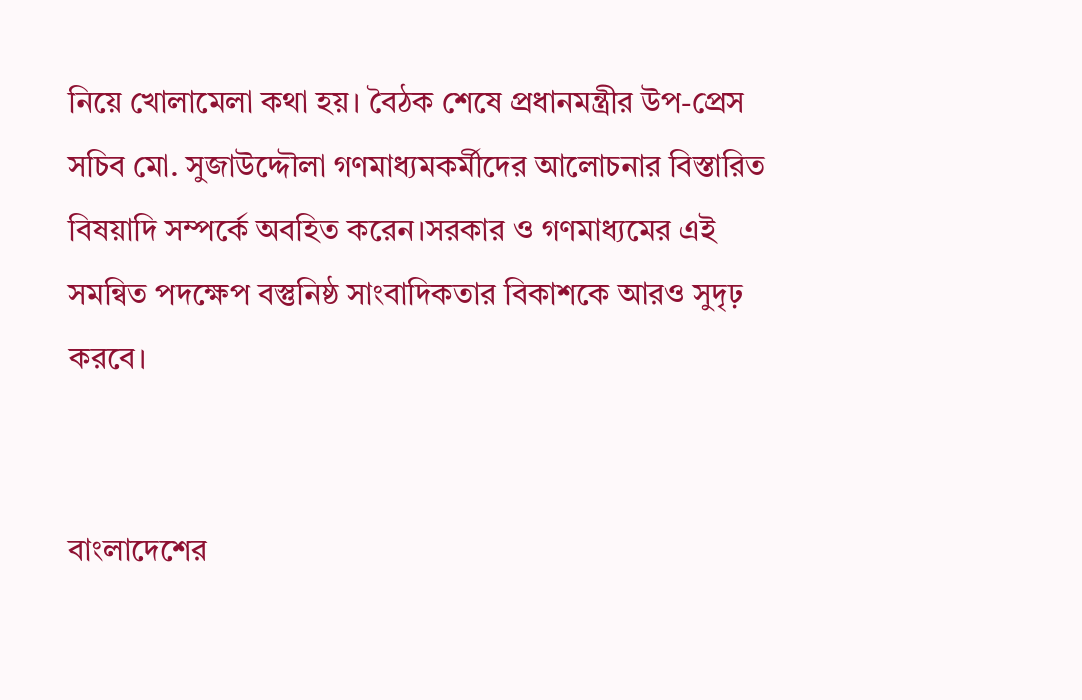নিয়ে খোলামেলা কথা হয়। বৈঠক শেষে প্রধানমন্ত্রীর উপ-প্রেস সচিব মো. সুজাউদ্দৌলা গণমাধ্যমকর্মীদের আলোচনার বিস্তারিত বিষয়াদি সম্পর্কে অবহিত করেন।সরকার ও গণমাধ্যমের এই সমন্বিত পদক্ষেপ বস্তুনিষ্ঠ সাংবাদিকতার বিকাশকে আরও সুদৃঢ় করবে।


বাংলাদেশের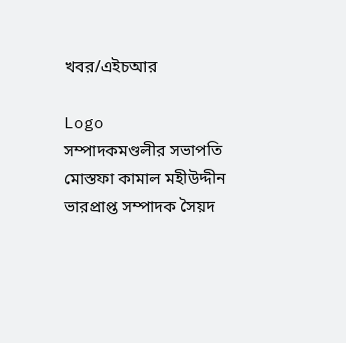খবর/এইচআর

Logo
সম্পাদকমণ্ডলীর সভাপতি মোস্তফা কামাল মহীউদ্দীন ভারপ্রাপ্ত সম্পাদক সৈয়দ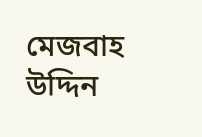মেজবাহ উদ্দিন